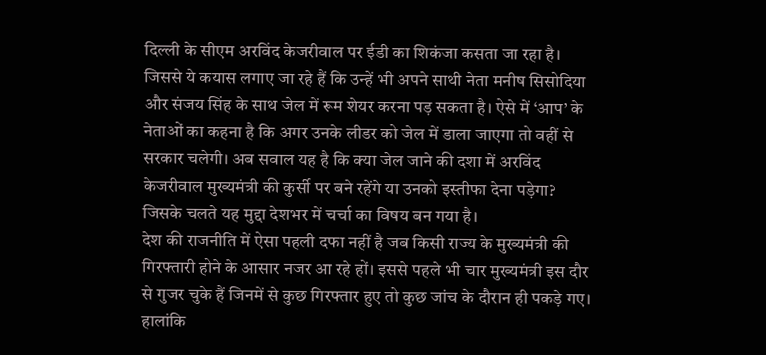दिल्ली के सीएम अरविंद केजरीवाल पर ईडी का शिकंजा कसता जा रहा है। जिससे ये कयास लगाए जा रहे हैं कि उन्हें भी अपने साथी नेता मनीष सिसोदिया और संजय सिंह के साथ जेल में रूम शेयर करना पड़ सकता है। ऐसे में ‘आप’ के नेताओं का कहना है कि अगर उनके लीडर को जेल में डाला जाएगा तो वहीं से सरकार चलेगी। अब सवाल यह है कि क्या जेल जाने की दशा में अरविंद केजरीवाल मुख्यमंत्री की कुर्सी पर बने रहेंगे या उनको इस्तीफा देना पड़ेगा? जिसके चलते यह मुद्दा देशभर में चर्चा का विषय बन गया है।
देश की राजनीति में ऐसा पहली दफा नहीं है जब किसी राज्य के मुख्यमंत्री की गिरफ्तारी होने के आसार नजर आ रहे हों। इससे पहले भी चार मुख्यमंत्री इस दौर से गुजर चुके हैं जिनमें से कुछ गिरफ्तार हुए तो कुछ जांच के दौरान ही पकड़े गए। हालांकि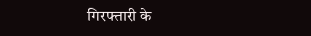गिरफ्तारी के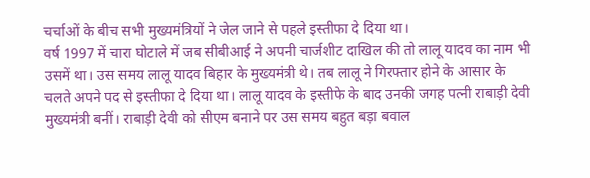चर्चाओं के बीच सभी मुख्यमंत्रियों ने जेल जाने से पहले इस्तीफा दे दिया था।
वर्ष 1997 में चारा घोटाले में जब सीबीआई ने अपनी चार्जशीट दाखिल की तो लालू यादव का नाम भी उसमें था। उस समय लालू यादव बिहार के मुख्यमंत्री थे। तब लालू ने गिरफ्तार होने के आसार के चलते अपने पद से इस्तीफा दे दिया था। लालू यादव के इस्तीफे के बाद उनकी जगह पत्नी राबाड़ी देवी मुख्यमंत्री बनीं। राबाड़ी देवी को सीएम बनाने पर उस समय बहुत बड़ा बवाल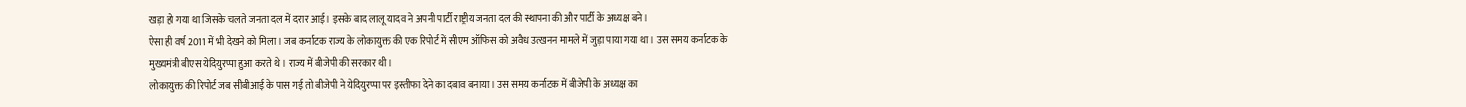खड़ा हो गया था जिसके चलते जनता दल में दरार आई। इसके बाद लालू यादव ने अपनी पार्टी राष्ट्रीय जनता दल की स्थापना की और पार्टी के अध्यक्ष बने।
ऐसा ही वर्ष 2011 में भी देखने को मिला। जब कर्नाटक राज्य के लोकायुक्त की एक रिपोर्ट में सीएम ऑफिस को अवैध उत्खनन मामले में जुड़ा पाया गया था। उस समय कर्नाटक के मुख्यमंत्री बीएस येदियुरप्पा हुआ करते थे। राज्य में बीजेपी की सरकार थी।
लोकायुक्त की रिपोर्ट जब सीबीआई के पास गई तो बीजेपी ने येदियुरप्पा पर इस्तीफा देने का दबाव बनाया। उस समय कर्नाटक में बीजेपी के अध्यक्ष का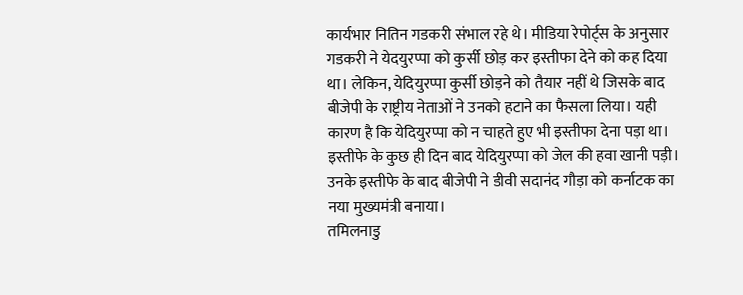कार्यभार नितिन गडकरी संभाल रहे थे। मीडिया रेपोर्ट्स के अनुसार गडकरी ने येदयुरप्पा को कुर्सी छोड़ कर इस्तीफा देने को कह दिया था। लेकिन, येदियुरप्पा कुर्सी छोड़ने को तैयार नहीं थे जिसके बाद
बीजेपी के राष्ट्रीय नेताओं ने उनको हटाने का फैसला लिया। यही कारण है कि येदियुरप्पा को न चाहते हुए भी इस्तीफा देना पड़ा था। इस्तीफे के कुछ ही दिन बाद येदियुरप्पा को जेल की हवा खानी पड़ी। उनके इस्तीफे के बाद बीजेपी ने डीवी सदानंद गौड़ा को कर्नाटक का नया मुख्यमंत्री बनाया।
तमिलनाडु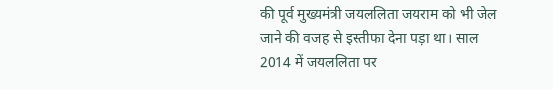की पूर्व मुख्यमंत्री जयललिता जयराम को भी जेल जाने की वजह से इस्तीफा देना पड़ा था। साल 2014 में जयललिता पर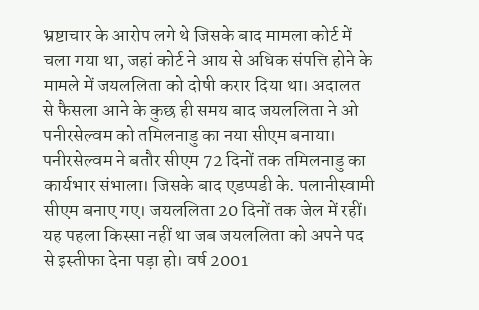भ्रष्टाचार के आरोप लगे थे जिसके बाद मामला कोर्ट में चला गया था, जहां कोर्ट ने आय से अधिक संपत्ति होने के मामले में जयललिता को दोषी करार दिया था। अदालत से फैसला आने के कुछ ही समय बाद जयललिता ने ओ पनीरसेल्वम को तमिलनाडु का नया सीएम बनाया। पनीरसेल्वम ने बतौर सीएम 72 दिनों तक तमिलनाडु का कार्यभार संभाला। जिसके बाद एडप्पडी के. पलानीस्वामी सीएम बनाए गए। जयललिता 20 दिनों तक जेल में रहीं। यह पहला किस्सा नहीं था जब जयललिता को अपने पद से इस्तीफा देना पड़ा हो। वर्ष 2001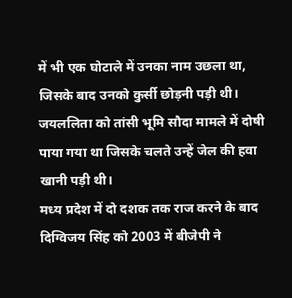में भी एक घोटाले में उनका नाम उछला था, जिसके बाद उनको कुर्सी छोड़नी पड़ी थी। जयललिता को तांसी भूमि सौदा मामले में दोषी पाया गया था जिसके चलते उन्हें जेल की हवा खानी पड़ी थी।
मध्य प्रदेश में दो दशक तक राज करने के बाद दिग्विजय सिंह को 2003 में बीजेपी ने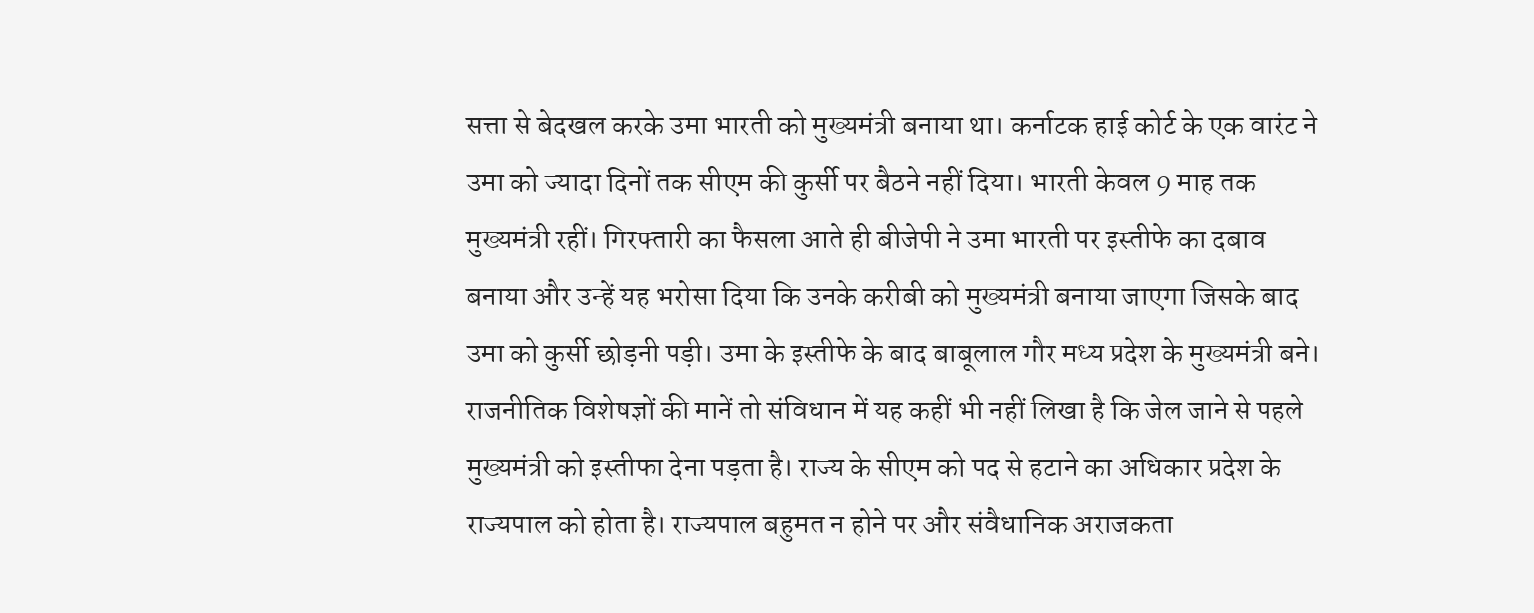सत्ता से बेदखल करके उमा भारती को मुख्यमंत्री बनाया था। कर्नाटक हाई कोर्ट के एक वारंट ने उमा को ज्यादा दिनों तक सीएम की कुर्सी पर बैठने नहीं दिया। भारती केवल 9 माह तक मुख्यमंत्री रहीं। गिरफ्तारी का फैसला आते ही बीजेपी ने उमा भारती पर इस्तीफे का दबाव बनाया और उन्हें यह भरोसा दिया कि उनके करीबी को मुख्यमंत्री बनाया जाएगा जिसके बाद उमा को कुर्सी छोड़नी पड़ी। उमा के इस्तीफे के बाद बाबूलाल गौर मध्य प्रदेश के मुख्यमंत्री बने।
राजनीतिक विशेषज्ञों की मानें तो संविधान में यह कहीं भी नहीं लिखा है कि जेल जाने से पहले मुख्यमंत्री को इस्तीफा देना पड़ता है। राज्य के सीएम को पद से हटाने का अधिकार प्रदेश के राज्यपाल को होता है। राज्यपाल बहुमत न होने पर और संवैधानिक अराजकता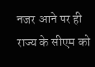नजर आने पर ही राज्य के सीएम को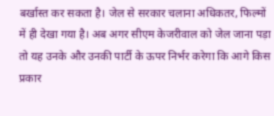बर्खास्त कर सकता है। जेल से सरकार चलाना अधिकतर, फिल्मों में ही देखा गया है। अब अगर सीएम केजरीवाल को जेल जाना पड़ा तो यह उनके और उनकी पार्टी के ऊपर निर्भर करेगा कि आगे किस प्रकार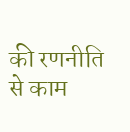की रणनीति से काम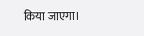किया जाएगा।